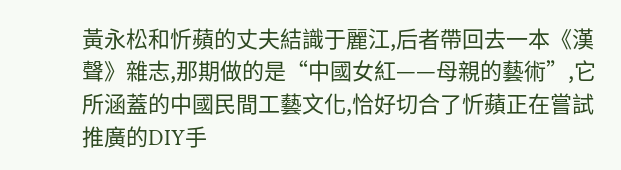黃永松和忻蘋的丈夫結識于麗江,后者帶回去一本《漢聲》雜志,那期做的是“中國女紅——母親的藝術”,它所涵蓋的中國民間工藝文化,恰好切合了忻蘋正在嘗試推廣的DIY手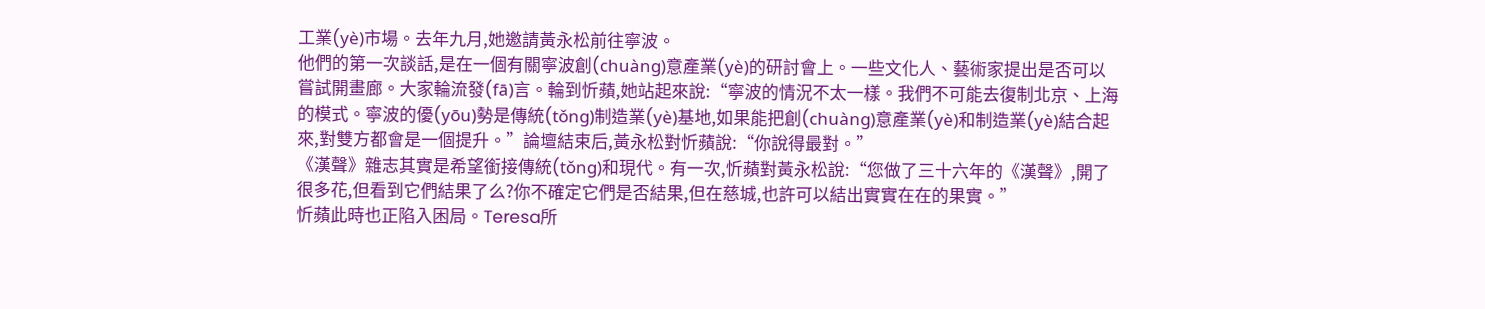工業(yè)市場。去年九月,她邀請黃永松前往寧波。
他們的第一次談話,是在一個有關寧波創(chuàng)意產業(yè)的研討會上。一些文化人、藝術家提出是否可以嘗試開畫廊。大家輪流發(fā)言。輪到忻蘋,她站起來說:“寧波的情況不太一樣。我們不可能去復制北京、上海的模式。寧波的優(yōu)勢是傳統(tǒng)制造業(yè)基地,如果能把創(chuàng)意產業(yè)和制造業(yè)結合起來,對雙方都會是一個提升。”論壇結束后,黃永松對忻蘋說:“你說得最對。”
《漢聲》雜志其實是希望銜接傳統(tǒng)和現代。有一次,忻蘋對黃永松說:“您做了三十六年的《漢聲》,開了很多花,但看到它們結果了么?你不確定它們是否結果,但在慈城,也許可以結出實實在在的果實。”
忻蘋此時也正陷入困局。Teresa所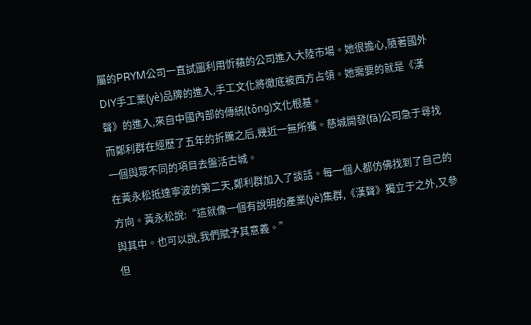屬的PRYM公司一直試圖利用忻蘋的公司進入大陸市場。她很擔心,隨著國外DIY手工業(yè)品牌的進入,手工文化將徹底被西方占領。她需要的就是《漢聲》的進入,來自中國內部的傳統(tǒng)文化根基。
而鄭利群在經歷了五年的折騰之后,幾近一無所獲。慈城開發(fā)公司急于尋找一個與眾不同的項目去盤活古城。
在黃永松抵達寧波的第二天,鄭利群加入了談話。每一個人都仿佛找到了自己的方向。黃永松說:“這就像一個有說明的產業(yè)集群,《漢聲》獨立于之外,又參與其中。也可以說,我們賦予其意義。”
但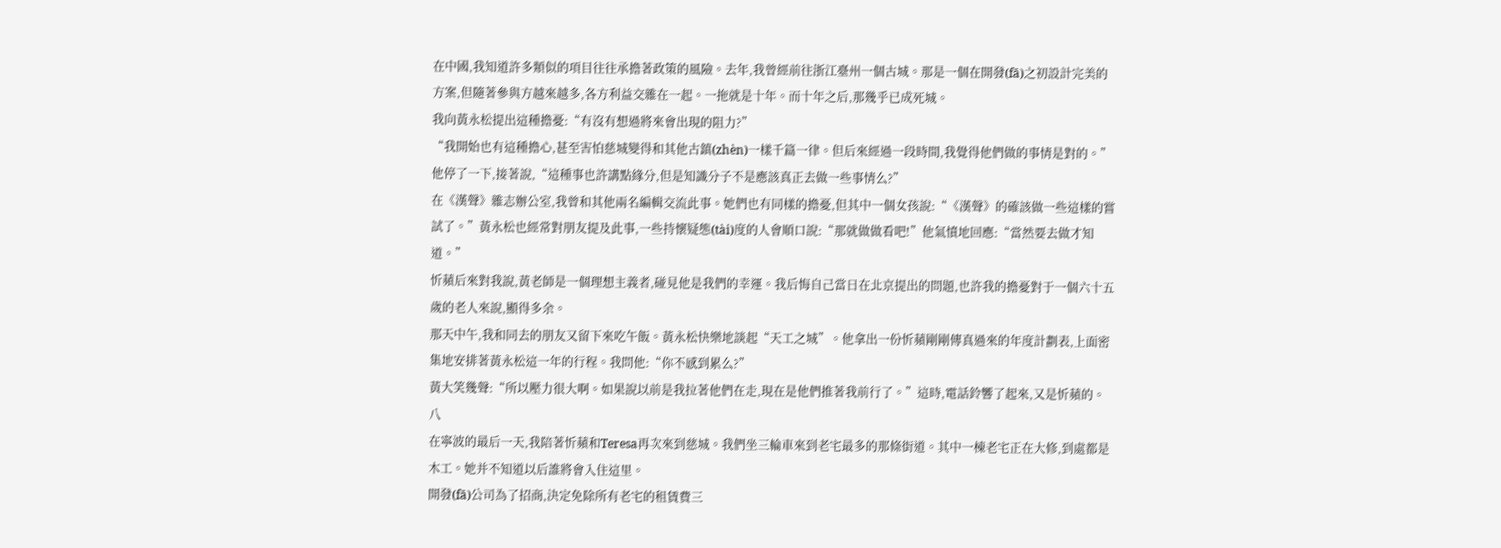在中國,我知道許多類似的項目往往承擔著政策的風險。去年,我曾經前往浙江臺州一個古城。那是一個在開發(fā)之初設計完美的方案,但隨著參與方越來越多,各方利益交雜在一起。一拖就是十年。而十年之后,那幾乎已成死城。
我向黃永松提出這種擔憂:“有沒有想過將來會出現的阻力?”
“我開始也有這種擔心,甚至害怕慈城變得和其他古鎮(zhèn)一樣千篇一律。但后來經過一段時間,我覺得他們做的事情是對的。”他停了一下,接著說,“這種事也許講點緣分,但是知識分子不是應該真正去做一些事情么?”
在《漢聲》雜志辦公室,我曾和其他兩名編輯交流此事。她們也有同樣的擔憂,但其中一個女孩說:“《漢聲》的確該做一些這樣的嘗試了。”黃永松也經常對朋友提及此事,一些持懷疑態(tài)度的人會順口說:“那就做做看吧!”他氣憤地回應:“當然要去做才知道。”
忻蘋后來對我說,黃老師是一個理想主義者,碰見他是我們的幸運。我后悔自己當日在北京提出的問題,也許我的擔憂對于一個六十五歲的老人來說,顯得多余。
那天中午,我和同去的朋友又留下來吃午飯。黃永松快樂地談起“天工之城”。他拿出一份忻蘋剛剛傳真過來的年度計劃表,上面密集地安排著黃永松這一年的行程。我問他:“你不感到累么?”
黃大笑幾聲:“所以壓力很大啊。如果說以前是我拉著他們在走,現在是他們推著我前行了。”這時,電話鈴響了起來,又是忻蘋的。
八
在寧波的最后一天,我陪著忻蘋和Teresa再次來到慈城。我們坐三輪車來到老宅最多的那條街道。其中一棟老宅正在大修,到處都是木工。她并不知道以后誰將會入住這里。
開發(fā)公司為了招商,決定免除所有老宅的租賃費三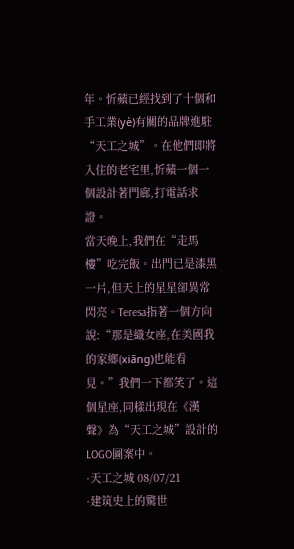年。忻蘋已經找到了十個和手工業(yè)有關的品牌進駐“天工之城”。在他們即將入住的老宅里,忻蘋一個一個設計著門廊,打電話求證。
當天晚上,我們在“走馬樓”吃完飯。出門已是漆黑一片,但天上的星星卻異常閃亮。Teresa指著一個方向說:“那是織女座,在美國我的家鄉(xiāng)也能看見。”我們一下都笑了。這個星座,同樣出現在《漢聲》為“天工之城”設計的LOGO圖案中。
·天工之城 08/07/21
·建筑史上的驚世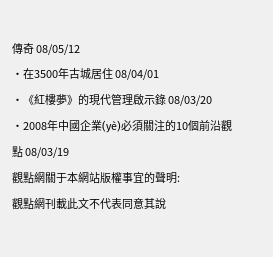傳奇 08/05/12
·在3500年古城居住 08/04/01
·《紅樓夢》的現代管理啟示錄 08/03/20
·2008年中國企業(yè)必須關注的10個前沿觀點 08/03/19
觀點網關于本網站版權事宜的聲明:
觀點網刊載此文不代表同意其說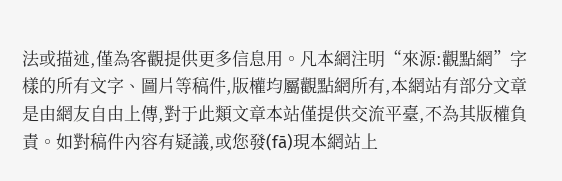法或描述,僅為客觀提供更多信息用。凡本網注明“來源:觀點網”字樣的所有文字、圖片等稿件,版權均屬觀點網所有,本網站有部分文章是由網友自由上傳,對于此類文章本站僅提供交流平臺,不為其版權負責。如對稿件內容有疑議,或您發(fā)現本網站上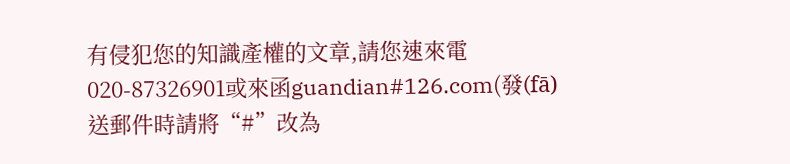有侵犯您的知識產權的文章,請您速來電020-87326901或來函guandian#126.com(發(fā)送郵件時請將“#”改為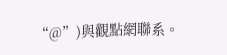“@”)與觀點網聯系。